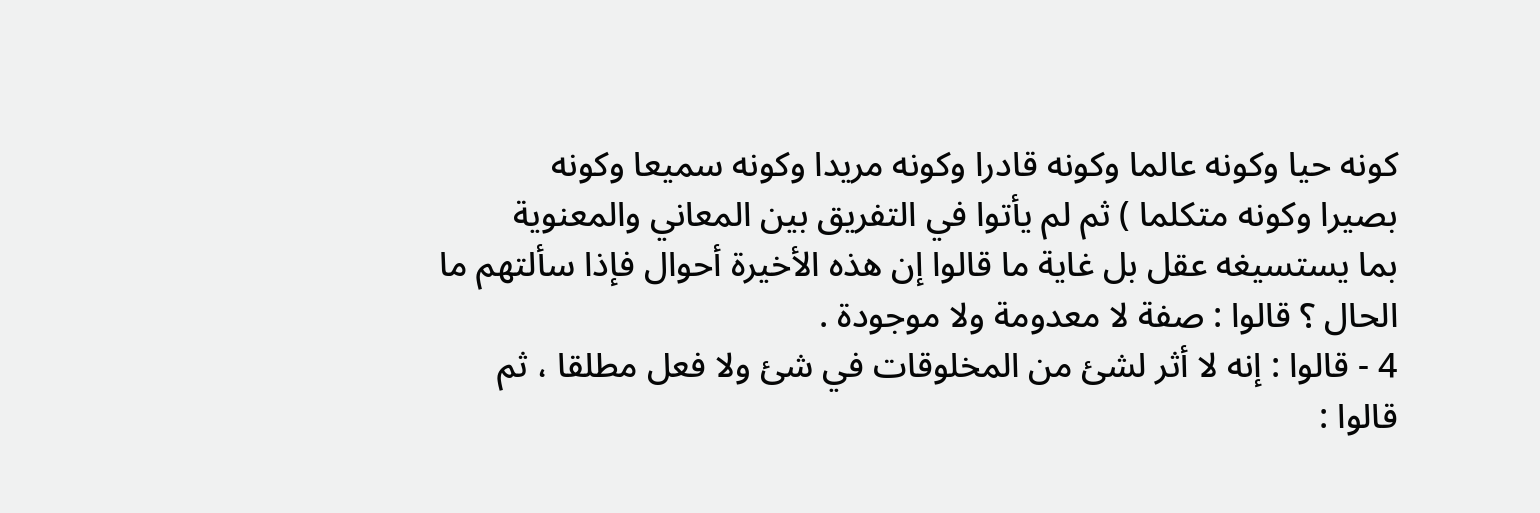كونه حيا وكونه عالما وكونه قادرا وكونه مريدا وكونه سميعا وكونه
بصيرا وكونه متكلما ) ثم لم يأتوا في التفريق بين المعاني والمعنوية
بما يستسيغه عقل بل غاية ما قالوا إن هذه الأخيرة أحوال فإذا سألتهم ما
الحال ؟ قالوا : صفة لا معدومة ولا موجودة .
4 - قالوا : إنه لا أثر لشئ من المخلوقات في شئ ولا فعل مطلقا ، ثم
قالوا :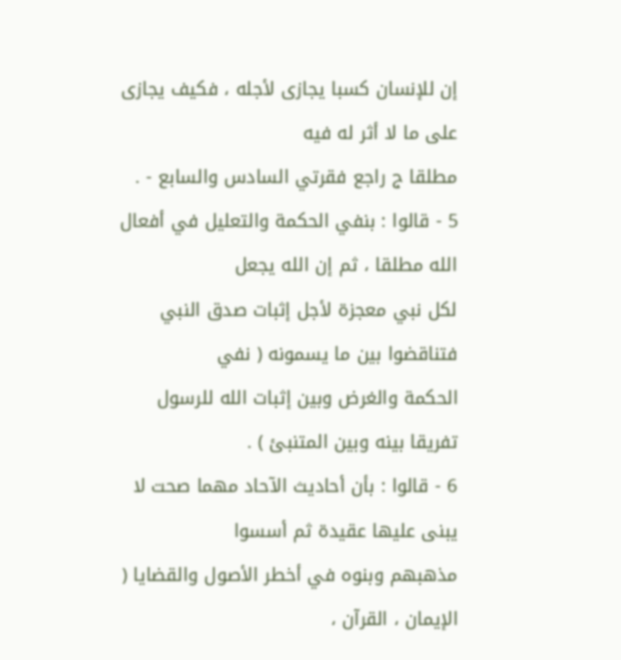إن للإنسان كسبا يجازى لأجله ، فكيف يجازى على ما لا أثر له فيه
مطلقا ج راجع فقرتي السادس والسابع - .
5 - قالوا : بنفي الحكمة والتعليل في أفعال الله مطلقا ، ثم إن الله يجعل
لكل نبي معجزة لأجل إثبات صدق النبي فتناقضوا بين ما يسمونه ( نفي
الحكمة والغرض وبين إثبات الله للرسول تفريقا بينه وبين المتنبئ ) .
6 - قالوا : بأن أحاديث الآحاد مهما صحت لا يبنى عليها عقيدة ثم أسسوا
مذهبهم وبنوه في أخطر الأصول والقضايا ( الإيمان ، القرآن ،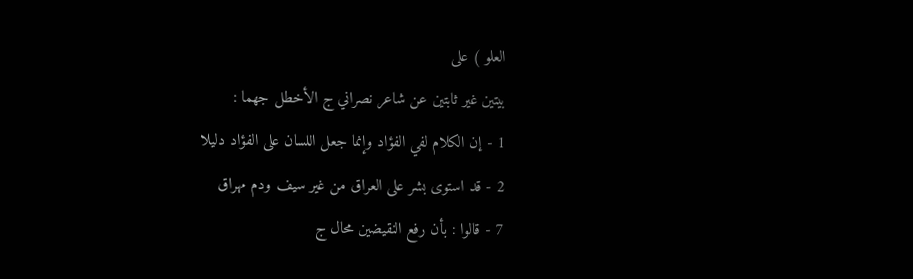العلو ) على
بيتين غير ثابتين عن شاعر نصراني ج الأخطل جهما :
1 - إن الكلام لفي الفؤاد وإنما جعل اللسان على الفؤاد دليلا
2 - قد استوى بشر على العراق من غير سيف ودم مهراق
7 - قالوا : بأن رفع النقيضين محال ج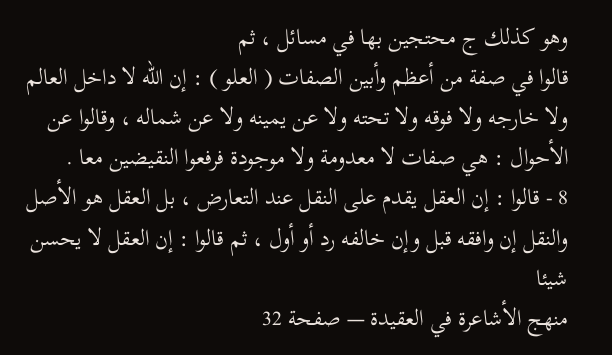وهو كذلك ج محتجين بها في مسائل ، ثم
قالوا في صفة من أعظم وأبين الصفات ( العلو ) : إن الله لا داخل العالم
ولا خارجه ولا فوقه ولا تحته ولا عن يمينه ولا عن شماله ، وقالوا عن
الأحوال : هي صفات لا معدومة ولا موجودة فرفعوا النقيضين معا .
8 - قالوا : إن العقل يقدم على النقل عند التعارض ، بل العقل هو الأصل
والنقل إن وافقه قبل وإن خالفه رد أو أول ، ثم قالوا : إن العقل لا يحسن
شيئا
منهج الأشاعرة في العقيدة — صفحة 32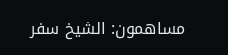مساهمون: الشيخ سفر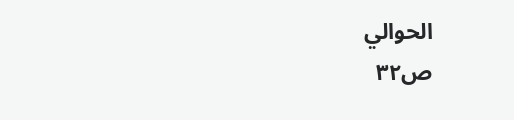الحوالي
ص٣٢